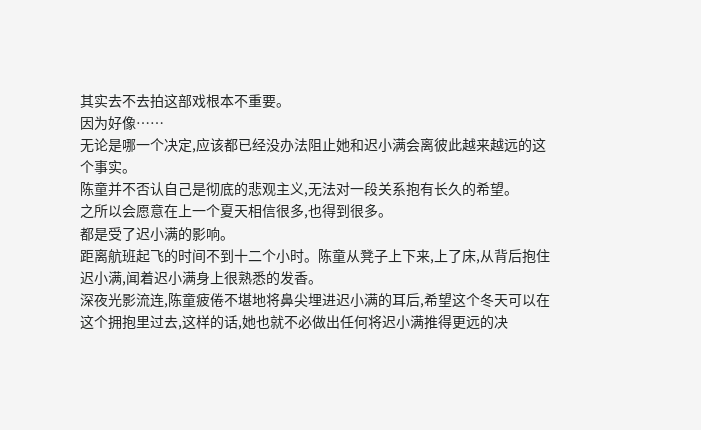其实去不去拍这部戏根本不重要。
因为好像……
无论是哪一个决定,应该都已经没办法阻止她和迟小满会离彼此越来越远的这个事实。
陈童并不否认自己是彻底的悲观主义,无法对一段关系抱有长久的希望。
之所以会愿意在上一个夏天相信很多,也得到很多。
都是受了迟小满的影响。
距离航班起飞的时间不到十二个小时。陈童从凳子上下来,上了床,从背后抱住迟小满,闻着迟小满身上很熟悉的发香。
深夜光影流连,陈童疲倦不堪地将鼻尖埋进迟小满的耳后,希望这个冬天可以在这个拥抱里过去,这样的话,她也就不必做出任何将迟小满推得更远的决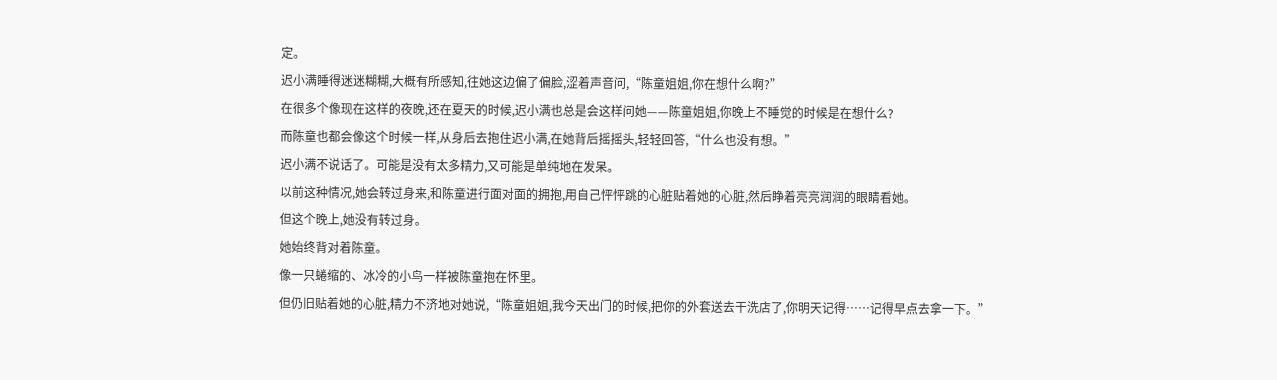定。
迟小满睡得迷迷糊糊,大概有所感知,往她这边偏了偏脸,涩着声音问,“陈童姐姐,你在想什么啊?”
在很多个像现在这样的夜晚,还在夏天的时候,迟小满也总是会这样问她——陈童姐姐,你晚上不睡觉的时候是在想什么?
而陈童也都会像这个时候一样,从身后去抱住迟小满,在她背后摇摇头,轻轻回答,“什么也没有想。”
迟小满不说话了。可能是没有太多精力,又可能是单纯地在发呆。
以前这种情况,她会转过身来,和陈童进行面对面的拥抱,用自己怦怦跳的心脏贴着她的心脏,然后睁着亮亮润润的眼睛看她。
但这个晚上,她没有转过身。
她始终背对着陈童。
像一只蜷缩的、冰冷的小鸟一样被陈童抱在怀里。
但仍旧贴着她的心脏,精力不济地对她说,“陈童姐姐,我今天出门的时候,把你的外套送去干洗店了,你明天记得……记得早点去拿一下。”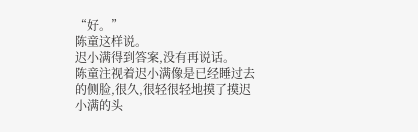“好。”
陈童这样说。
迟小满得到答案,没有再说话。
陈童注视着迟小满像是已经睡过去的侧脸,很久,很轻很轻地摸了摸迟小满的头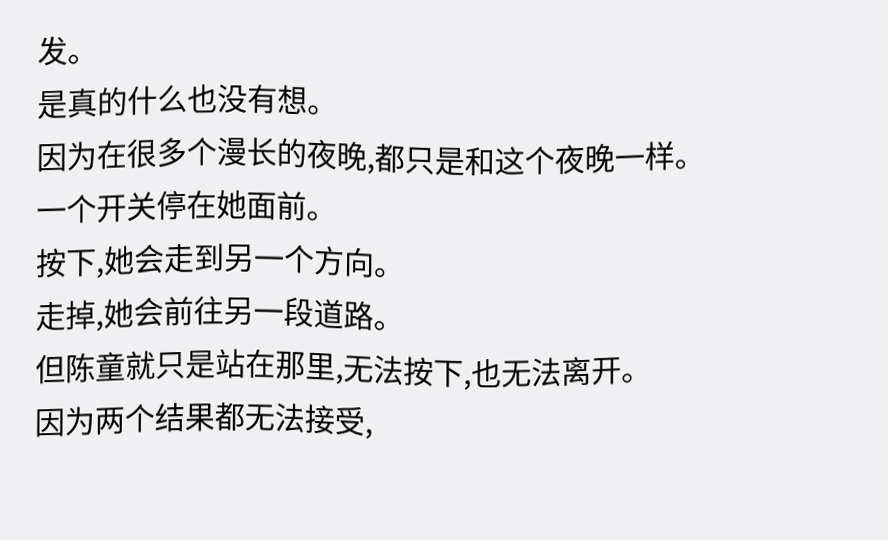发。
是真的什么也没有想。
因为在很多个漫长的夜晚,都只是和这个夜晚一样。
一个开关停在她面前。
按下,她会走到另一个方向。
走掉,她会前往另一段道路。
但陈童就只是站在那里,无法按下,也无法离开。
因为两个结果都无法接受,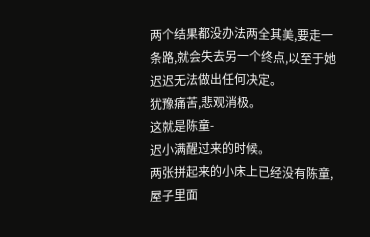两个结果都没办法两全其美,要走一条路,就会失去另一个终点,以至于她迟迟无法做出任何决定。
犹豫痛苦,悲观消极。
这就是陈童-
迟小满醒过来的时候。
两张拼起来的小床上已经没有陈童,屋子里面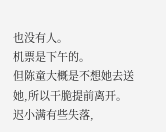也没有人。
机票是下午的。
但陈童大概是不想她去送她,所以干脆提前离开。
迟小满有些失落,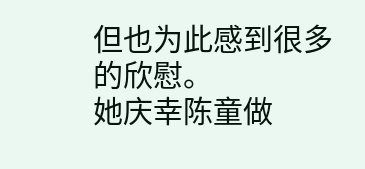但也为此感到很多的欣慰。
她庆幸陈童做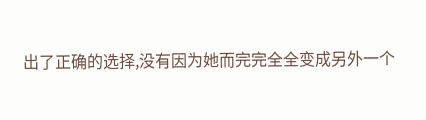出了正确的选择,没有因为她而完完全全变成另外一个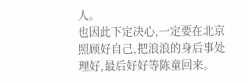人。
也因此下定决心,一定要在北京照顾好自己,把浪浪的身后事处理好,最后好好等陈童回来。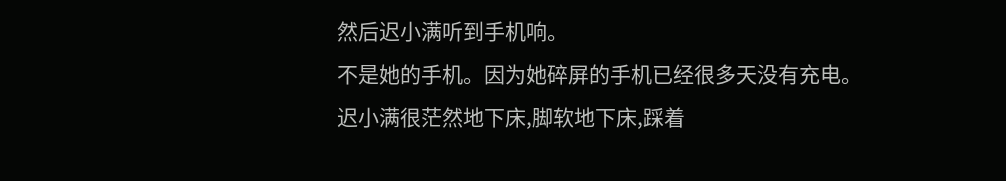然后迟小满听到手机响。
不是她的手机。因为她碎屏的手机已经很多天没有充电。
迟小满很茫然地下床,脚软地下床,踩着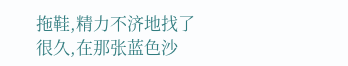拖鞋,精力不济地找了很久,在那张蓝色沙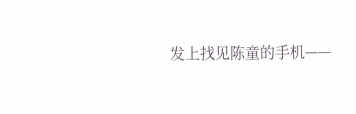发上找见陈童的手机——